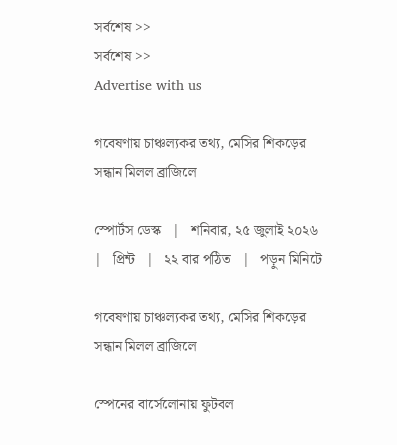সর্বশেষ >>
সর্বশেষ >>
Advertise with us

গবেষণায় চাঞ্চল্যকর তথ্য, মেসির শিকড়ের সন্ধান মিলল ব্রাজিলে

স্পোর্টস ডেস্ক   |   শনিবার, ২৫ জুলাই ২০২৬   |   প্রিন্ট   |   ২২ বার পঠিত   |   পড়ুন মিনিটে

গবেষণায় চাঞ্চল্যকর তথ্য, মেসির শিকড়ের সন্ধান মিলল ব্রাজিলে

স্পেনের বার্সেলোনায় ফুটবল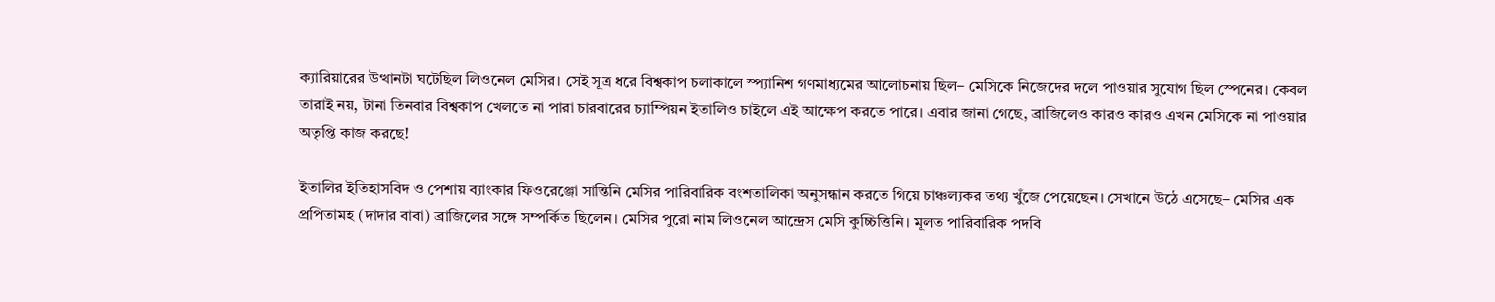ক্যারিয়ারের উত্থানটা ঘটেছিল লিওনেল মেসির। সেই সূত্র ধরে বিশ্বকাপ চলাকালে স্প্যানিশ গণমাধ্যমের আলোচনায় ছিল– মেসিকে নিজেদের দলে পাওয়ার সুযোগ ছিল স্পেনের। কেবল তারাই নয়, টানা তিনবার বিশ্বকাপ খেলতে না পারা চারবারের চ্যাম্পিয়ন ইতালিও চাইলে এই আক্ষেপ করতে পারে। এবার জানা গেছে, ব্রাজিলেও কারও কারও এখন মেসিকে না পাওয়ার অতৃপ্তি কাজ করছে!

ইতালির ইতিহাসবিদ ও পেশায় ব্যাংকার ফিওরেঞ্জো সান্তিনি মেসির পারিবারিক বংশতালিকা অনুসন্ধান করতে গিয়ে চাঞ্চল্যকর তথ্য খুঁজে পেয়েছেন। সেখানে উঠে এসেছে– মেসির এক প্রপিতামহ (দাদার বাবা) ব্রাজিলের সঙ্গে সম্পর্কিত ছিলেন। মেসির পুরো নাম লিওনেল আন্দ্রেস মেসি কুচ্চিত্তিনি। মূলত পারিবারিক পদবি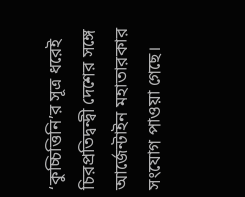‘কুচ্চিত্তিনি’র সূত্র ধরেই চিরপ্রতিদ্বন্দ্বী দেশের সঙ্গে আর্জেন্টাইন মহাতারকার সংযোগ পাওয়া গেছে।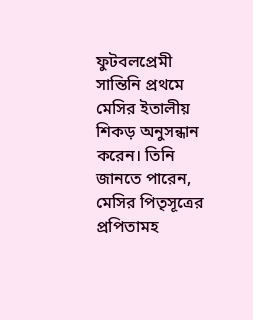ফুটবলপ্রেমী সান্তিনি প্রথমে মেসির ইতালীয় শিকড় অনুসন্ধান করেন। তিনি জানতে পারেন, মেসির পিতৃসূত্রের প্রপিতামহ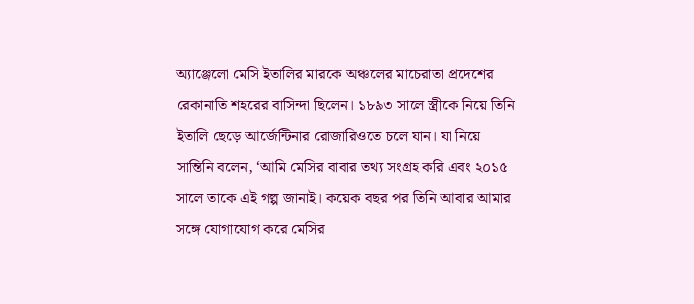অ্যাঞ্জেলো মেসি ইতালির মারকে অঞ্চলের মাচেরাতা প্রদেশের রেকানাতি শহরের বাসিন্দা ছিলেন। ১৮৯৩ সালে স্ত্রীকে নিয়ে তিনি ইতালি ছেড়ে আর্জেন্টিনার রোজারিওতে চলে যান। যা নিয়ে সান্তিনি বলেন, ‘আমি মেসির বাবার তথ্য সংগ্রহ করি এবং ২০১৫ সালে তাকে এই গল্প জানাই। কয়েক বছর পর তিনি আবার আমার সঙ্গে যোগাযোগ করে মেসির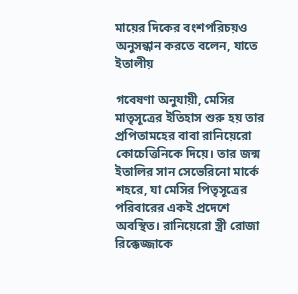মায়ের দিকের বংশপরিচয়ও অনুসন্ধান করতে বলেন, যাতে ইতালীয়

গবেষণা অনুযায়ী, মেসির মাতৃসূত্রের ইতিহাস শুরু হয় তার প্রপিতামহের বাবা রানিয়েরো কোচেত্তিনিকে দিয়ে। তার জন্ম ইতালির সান সেভেরিনো মার্কে শহরে, যা মেসির পিতৃসূত্রের পরিবারের একই প্রদেশে অবস্থিত। রানিয়েরো স্ত্রী রোজা রিক্কেজ্জাকে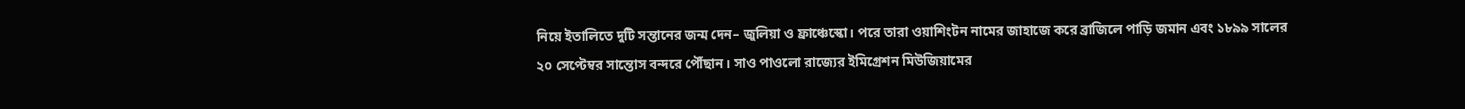নিয়ে ইতালিতে দুটি সন্তানের জন্ম দেন– জুলিয়া ও ফ্রাঞ্চেস্কো। পরে তারা ওয়াশিংটন নামের জাহাজে করে ব্রাজিলে পাড়ি জমান এবং ১৮৯৯ সালের ২০ সেপ্টেম্বর সান্তোস বন্দরে পৌঁছান। সাও পাওলো রাজ্যের ইমিগ্রেশন মিউজিয়ামের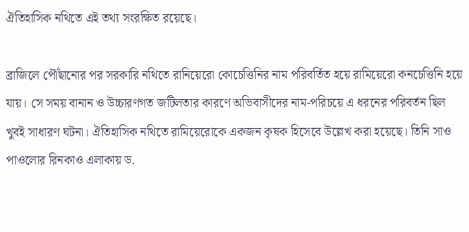ঐতিহাসিক নথিতে এই তথ্য সংরক্ষিত রয়েছে।

ব্রাজিলে পৌঁছানোর পর সরকারি নথিতে রানিয়েরো কোচেত্তিনির নাম পরিবর্তিত হয়ে রামিয়েরো কনচেত্তিনি হয়ে যায়। সে সময় বানান ও উচ্চারণগত জটিলতার কারণে অভিবাসীদের নাম-পরিচয়ে এ ধরনের পরিবর্তন ছিল খুবই সাধারণ ঘটনা। ঐতিহাসিক নথিতে রামিয়েরোকে একজন কৃষক হিসেবে উল্লেখ করা হয়েছে। তিনি সাও পাওলোর রিনকাও এলাকায় ড.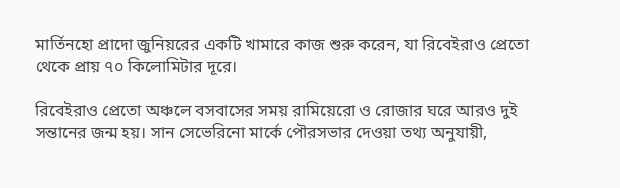মার্তিনহো প্রাদো জুনিয়রের একটি খামারে কাজ শুরু করেন, যা রিবেইরাও প্রেতো থেকে প্রায় ৭০ কিলোমিটার দূরে।

রিবেইরাও প্রেতো অঞ্চলে বসবাসের সময় রামিয়েরো ও রোজার ঘরে আরও দুই সন্তানের জন্ম হয়। সান সেভেরিনো মার্কে পৌরসভার দেওয়া তথ্য অনুযায়ী,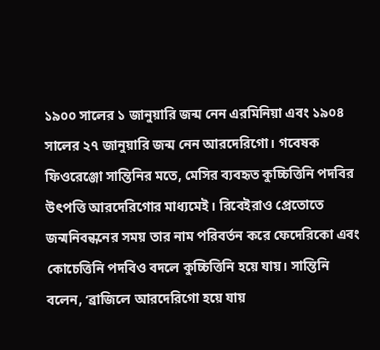১৯০০ সালের ১ জানুয়ারি জন্ম নেন এরমিনিয়া এবং ১৯০৪ সালের ২৭ জানুয়ারি জন্ম নেন আরদেরিগো। গবেষক ফিওরেঞ্জো সান্তিনির মতে, মেসির ব্যবহৃত কুচ্চিত্তিনি পদবির উৎপত্তি আরদেরিগোর মাধ্যমেই। রিবেইরাও প্রেতোতে জন্মনিবন্ধনের সময় তার নাম পরিবর্তন করে ফেদেরিকো এবং কোচেত্তিনি পদবিও বদলে কুচ্চিত্তিনি হয়ে যায়। সান্তিনি বলেন, ‘ব্রাজিলে আরদেরিগো হয়ে যায়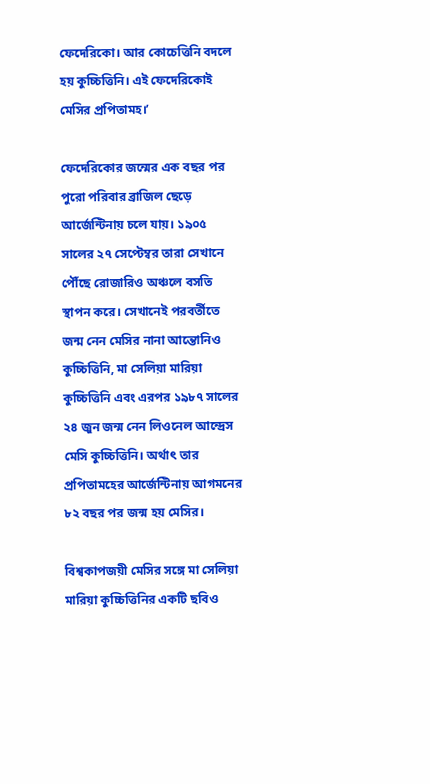ফেদেরিকো। আর কোচেত্তিনি বদলে হয় কুচ্চিত্তিনি। এই ফেদেরিকোই মেসির প্রপিতামহ।’

ফেদেরিকোর জন্মের এক বছর পর পুরো পরিবার ব্রাজিল ছেড়ে আর্জেন্টিনায় চলে যায়। ১৯০৫ সালের ২৭ সেপ্টেম্বর তারা সেখানে পৌঁছে রোজারিও অঞ্চলে বসতি স্থাপন করে। সেখানেই পরবর্তীতে জন্ম নেন মেসির নানা আন্তোনিও কুচ্চিত্তিনি, মা সেলিয়া মারিয়া কুচ্চিত্তিনি এবং এরপর ১৯৮৭ সালের ২৪ জুন জন্ম নেন লিওনেল আন্দ্রেস মেসি কুচ্চিত্তিনি। অর্থাৎ তার প্রপিতামহের আর্জেন্টিনায় আগমনের ৮২ বছর পর জন্ম হয় মেসির।

বিশ্বকাপজয়ী মেসির সঙ্গে মা সেলিয়া মারিয়া কুচ্চিত্তিনির একটি ছবিও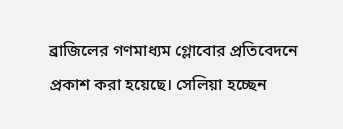ব্রাজিলের গণমাধ্যম গ্লোবোর প্রতিবেদনে প্রকাশ করা হয়েছে। সেলিয়া হচ্ছেন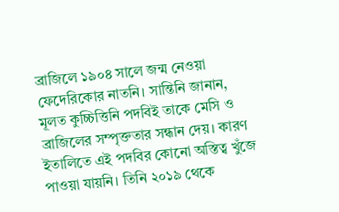ব্রাজিলে ১৯০৪ সালে জন্ম নেওয়া ফেদেরিকোর নাতনি। সান্তিনি জানান, মূলত কুচ্চিত্তিনি পদবিই তাকে মেসি ও ব্রাজিলের সম্পৃক্ততার সন্ধান দেয়। কারণ ইতালিতে এই পদবির কোনো অস্তিত্ব খুঁজে পাওয়া যায়নি। তিনি ২০১৯ থেকে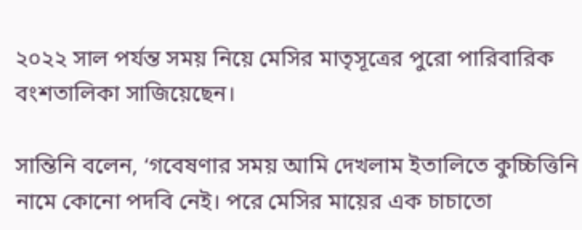২০২২ সাল পর্যন্ত সময় নিয়ে মেসির মাতৃসূত্রের পুরো পারিবারিক বংশতালিকা সাজিয়েছেন।

সান্তিনি বলেন, ‘গবেষণার সময় আমি দেখলাম ইতালিতে কুচ্চিত্তিনি নামে কোনো পদবি নেই। পরে মেসির মায়ের এক চাচাতো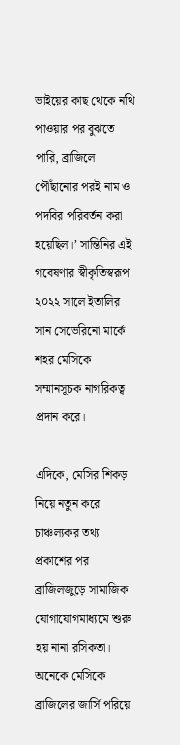ভাইয়ের কাছ থেকে নথি পাওয়ার পর বুঝতে পারি, ব্রাজিলে পৌঁছানোর পরই নাম ও পদবির পরিবর্তন করা হয়েছিল।’ সান্তিনির এই গবেষণার স্বীকৃতিস্বরূপ ২০২২ সালে ইতালির সান সেভেরিনো মার্কে শহর মেসিকে সম্মানসূচক নাগরিকত্ব প্রদান করে।

এদিকে, মেসির শিকড় নিয়ে নতুন করে চাঞ্চল্যকর তথ্য প্রকাশের পর ব্রাজিলজুড়ে সামাজিক যোগাযোগমাধ্যমে শুরু হয় নানা রসিকতা। অনেকে মেসিকে ব্রাজিলের জার্সি পরিয়ে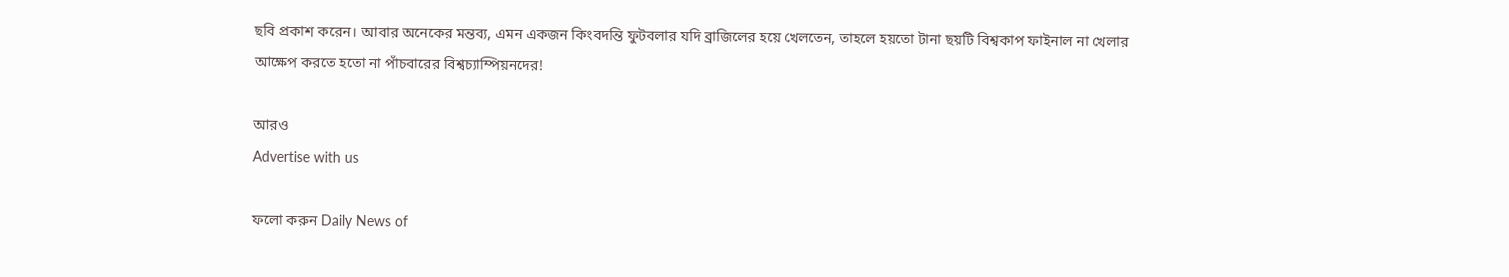ছবি প্রকাশ করেন। আবার অনেকের মন্তব্য, এমন একজন কিংবদন্তি ফুটবলার যদি ব্রাজিলের হয়ে খেলতেন, তাহলে হয়তো টানা ছয়টি বিশ্বকাপ ফাইনাল না খেলার আক্ষেপ করতে হতো না পাঁচবারের বিশ্বচ্যাম্পিয়নদের!

আরও
Advertise with us

ফলো করুন Daily News of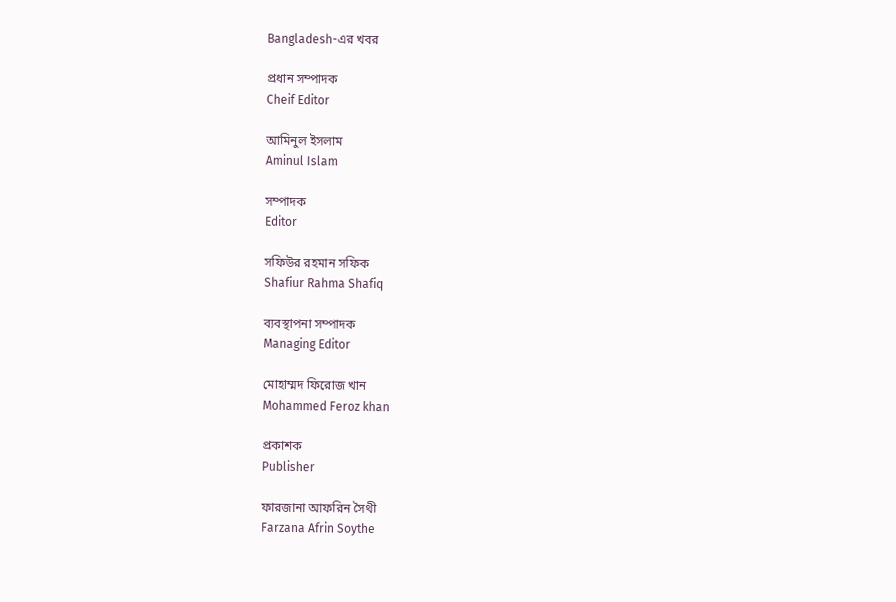Bangladesh-এর খবর

প্রধান সম্পাদক
Cheif Editor

আমিনুল ইসলাম
Aminul Islam

সম্পাদক
Editor

সফিউর রহমান সফিক
Shafiur Rahma Shafiq

ব্যবস্থাপনা সম্পাদক
Managing Editor

মোহাম্মদ ফিরোজ খান
Mohammed Feroz khan

প্রকাশক
Publisher

ফারজানা আফরিন সৈথী
Farzana Afrin Soythe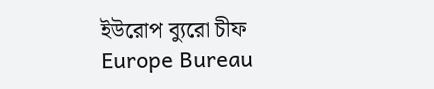ইউরোপ ব্যুরো চীফ
Europe Bureau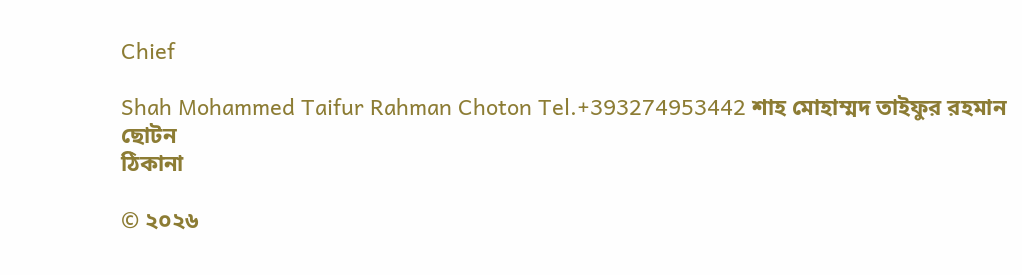Chief

Shah Mohammed Taifur Rahman Choton Tel.+393274953442 শাহ মোহাম্মদ তাইফুর রহমান ছোটন
ঠিকানা

© ২০২৬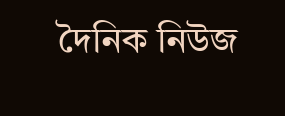দৈনিক নিউজ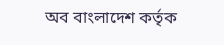অব বাংলাদেশ কর্তৃক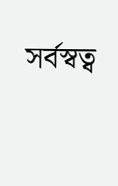সর্বস্বত্ব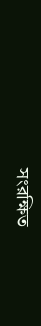সংরক্ষিত